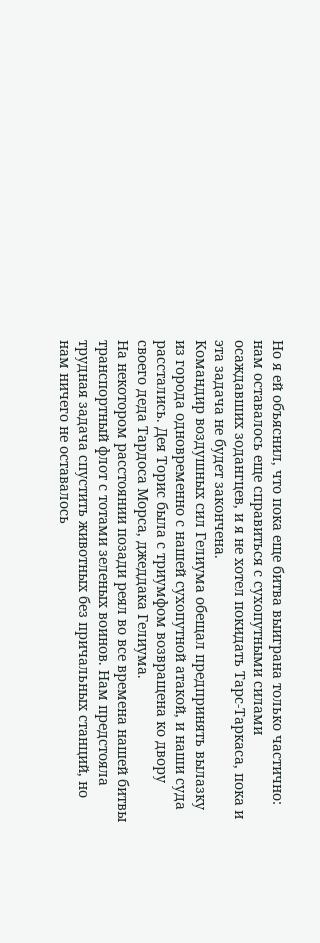Но я ей объяснил, что пока еще битва выиграна только частично: нам оставалось еще справиться с сухопутными силами осаждавших зодангцев, и я не хотел покидать Тарс-Таркаса, пока и эта задача не будет закончена.
Командир воздушных сил Гелиума обещал предпринять вылазку из города одновременно с нашей сухопутной атакой, и наши суда расстались. Дея Торис была с триумфом возвращена ко двору своего деда Тардоса Морса, джеддака Гелиума.
На некотором расстоянии позади реял во все времена нашей битвы транспортный флот с тотами зеленых воинов. Нам предстояла трудная задача спустить животных без причальных станций, но нам ничего не оставалось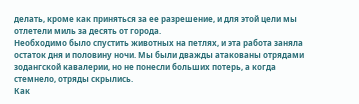делать, кроме как приняться за ее разрешение, и для этой цели мы отлетели миль за десять от города.
Необходимо было спустить животных на петлях, и эта работа заняла остаток дня и половину ночи. Мы были дважды атакованы отрядами зодангской кавалерии, но не понесли больших потерь, а когда стемнело, отряды скрылись.
Как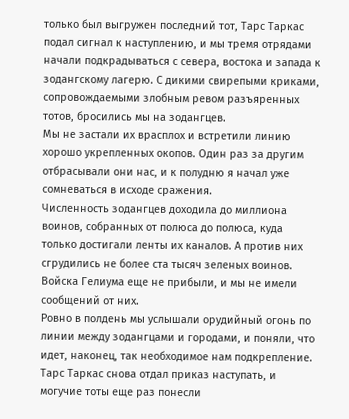только был выгружен последний тот, Тарс Таркас подал сигнал к наступлению, и мы тремя отрядами начали подкрадываться с севера, востока и запада к зодангскому лагерю. С дикими свирепыми криками, сопровождаемыми злобным ревом разъяренных тотов, бросились мы на зодангцев.
Мы не застали их врасплох и встретили линию хорошо укрепленных окопов. Один раз за другим отбрасывали они нас, и к полудню я начал уже сомневаться в исходе сражения.
Численность зодангцев доходила до миллиона воинов, собранных от полюса до полюса, куда только достигали ленты их каналов. А против них сгрудились не более ста тысяч зеленых воинов. Войска Гелиума еще не прибыли, и мы не имели сообщений от них.
Ровно в полдень мы услышали орудийный огонь по линии между зодангцами и городами, и поняли, что идет, наконец, так необходимое нам подкрепление.
Тарс Таркас снова отдал приказ наступать, и могучие тоты еще раз понесли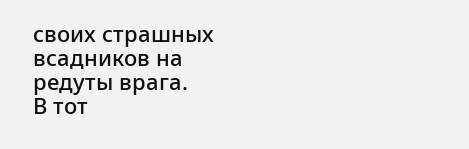своих страшных всадников на редуты врага.
В тот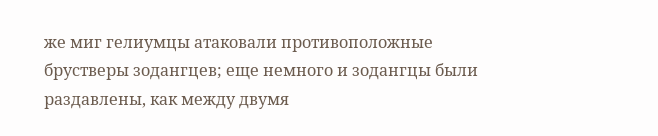же миг гелиумцы атаковали противоположные брустверы зодангцев; еще немного и зодангцы были раздавлены, как между двумя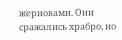жерновами. Они сражались храбро, но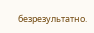безрезультатно.